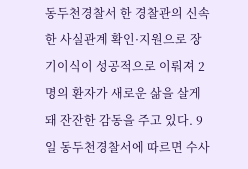동두천경찰서 한 경찰관의 신속한 사실관계 확인·지원으로 장기이식이 성공적으로 이뤄져 2명의 환자가 새로운 삶을 살게 돼 잔잔한 감동을 주고 있다. 9일 동두천경찰서에 따르면 수사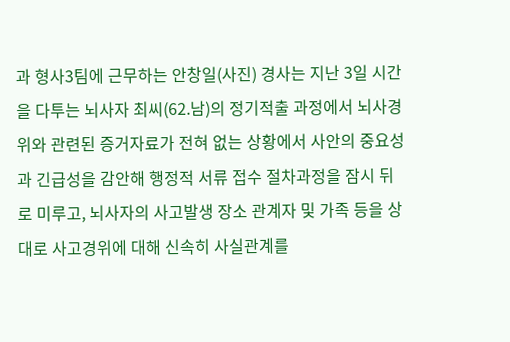과 형사3팀에 근무하는 안창일(사진) 경사는 지난 3일 시간을 다투는 뇌사자 최씨(62.남)의 정기적출 과정에서 뇌사경위와 관련된 증거자료가 전혀 없는 상황에서 사안의 중요성과 긴급성을 감안해 행정적 서류 접수 절차과정을 잠시 뒤로 미루고, 뇌사자의 사고발생 장소 관계자 및 가족 등을 상대로 사고경위에 대해 신속히 사실관계를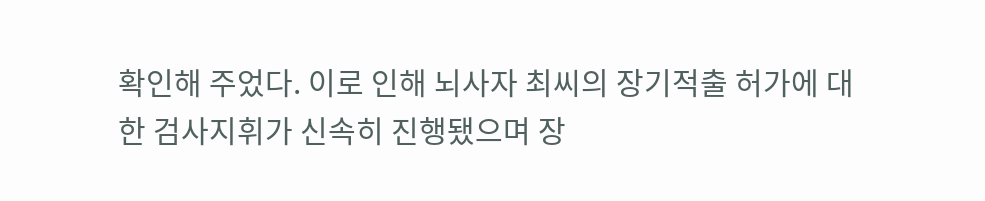확인해 주었다. 이로 인해 뇌사자 최씨의 장기적출 허가에 대한 검사지휘가 신속히 진행됐으며 장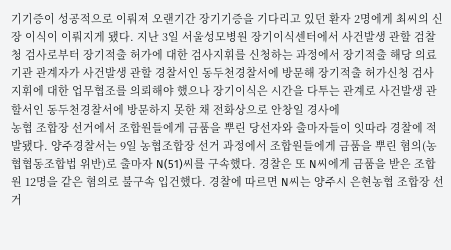기기증이 성공적으로 이뤄져 오랜기간 장기기증을 기다리고 있던 환자 2명에게 최씨의 신장 이식이 이뤄지게 됐다. 지난 3일 서울성모병원 장기이식센터에서 사건발생 관할 검찰청 검사로부터 장기적출 허가에 대한 검사지휘를 신청하는 과정에서 장기적출 해당 의료기관 관계자가 사건발생 관할 경찰서인 동두천경찰서에 방문해 장기적출 허가신청 검사지휘에 대한 업무협조를 의뢰해야 했으나 장기이식은 시간을 다투는 관계로 사건발생 관할서인 동두천경찰서에 방문하지 못한 채 전화상으로 안창일 경사에
농협 조합장 선거에서 조합원들에게 금품을 뿌린 당선자와 출마자들이 잇따라 경찰에 적발됐다. 양주경찰서는 9일 농협조합장 선거 과정에서 조합원들에게 금품을 뿌린 혐의(농협협동조합법 위반)로 출마자 N(51)씨를 구속했다. 경찰은 또 N씨에게 금품을 받은 조합원 12명을 같은 혐의로 불구속 입건했다. 경찰에 따르면 N씨는 양주시 은현농협 조합장 선거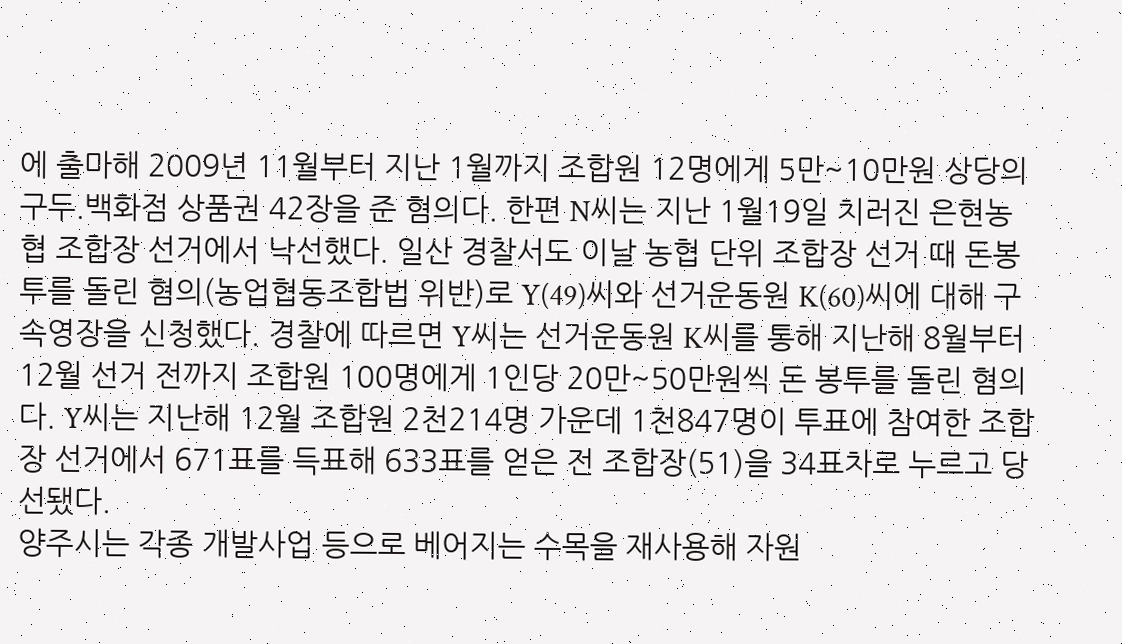에 출마해 2009년 11월부터 지난 1월까지 조합원 12명에게 5만~10만원 상당의 구두.백화점 상품권 42장을 준 혐의다. 한편 N씨는 지난 1월19일 치러진 은현농협 조합장 선거에서 낙선했다. 일산 경찰서도 이날 농협 단위 조합장 선거 때 돈봉투를 돌린 혐의(농업협동조합법 위반)로 Y(49)씨와 선거운동원 K(60)씨에 대해 구속영장을 신청했다. 경찰에 따르면 Y씨는 선거운동원 K씨를 통해 지난해 8월부터 12월 선거 전까지 조합원 100명에게 1인당 20만~50만원씩 돈 봉투를 돌린 혐의다. Y씨는 지난해 12월 조합원 2천214명 가운데 1천847명이 투표에 참여한 조합장 선거에서 671표를 득표해 633표를 얻은 전 조합장(51)을 34표차로 누르고 당선됐다.
양주시는 각종 개발사업 등으로 베어지는 수목을 재사용해 자원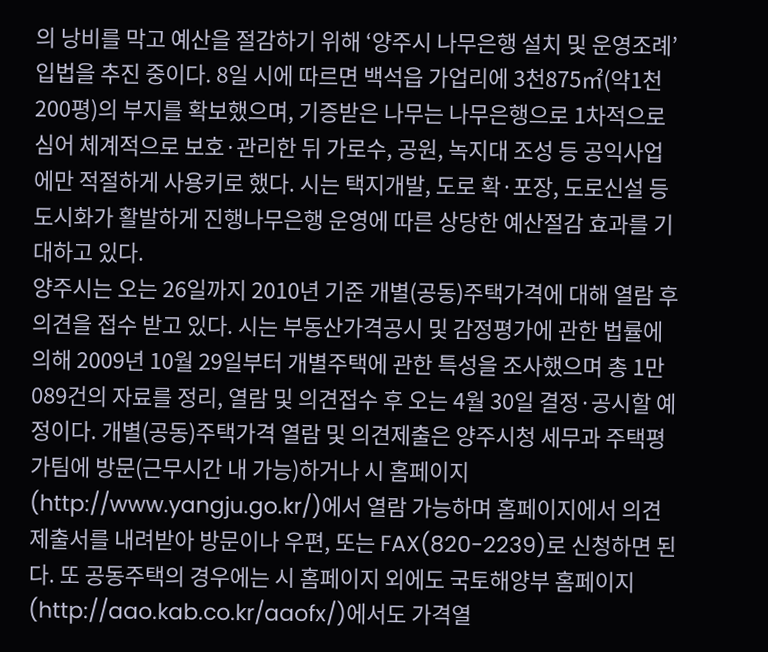의 낭비를 막고 예산을 절감하기 위해 ‘양주시 나무은행 설치 및 운영조례’ 입법을 추진 중이다. 8일 시에 따르면 백석읍 가업리에 3천875㎡(약1천200평)의 부지를 확보했으며, 기증받은 나무는 나무은행으로 1차적으로 심어 체계적으로 보호·관리한 뒤 가로수, 공원, 녹지대 조성 등 공익사업에만 적절하게 사용키로 했다. 시는 택지개발, 도로 확·포장, 도로신설 등 도시화가 활발하게 진행나무은행 운영에 따른 상당한 예산절감 효과를 기대하고 있다.
양주시는 오는 26일까지 2010년 기준 개별(공동)주택가격에 대해 열람 후 의견을 접수 받고 있다. 시는 부동산가격공시 및 감정평가에 관한 법률에 의해 2009년 10월 29일부터 개별주택에 관한 특성을 조사했으며 총 1만089건의 자료를 정리, 열람 및 의견접수 후 오는 4월 30일 결정·공시할 예정이다. 개별(공동)주택가격 열람 및 의견제출은 양주시청 세무과 주택평가팀에 방문(근무시간 내 가능)하거나 시 홈페이지(http://www.yangju.go.kr/)에서 열람 가능하며 홈페이지에서 의견 제출서를 내려받아 방문이나 우편, 또는 FAX(820-2239)로 신청하면 된다. 또 공동주택의 경우에는 시 홈페이지 외에도 국토해양부 홈페이지(http://aao.kab.co.kr/aaofx/)에서도 가격열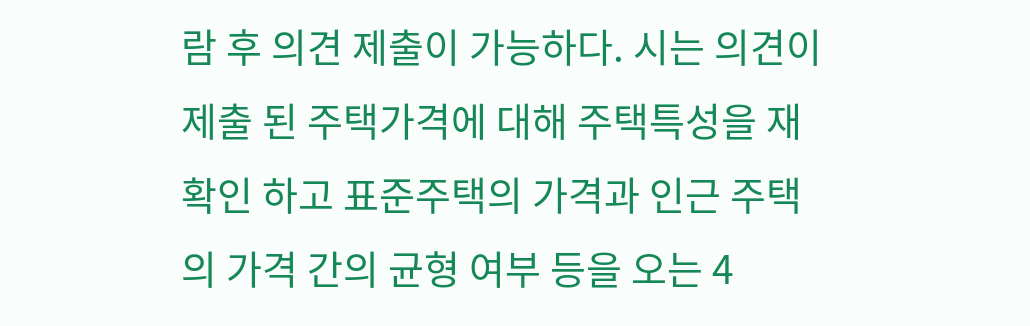람 후 의견 제출이 가능하다. 시는 의견이 제출 된 주택가격에 대해 주택특성을 재확인 하고 표준주택의 가격과 인근 주택의 가격 간의 균형 여부 등을 오는 4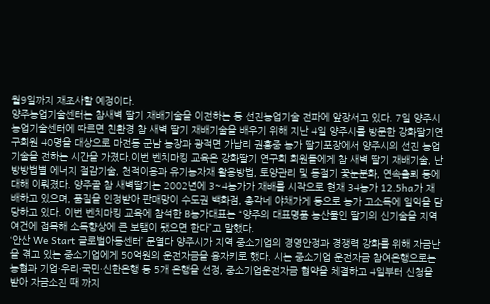월9일까지 재조사할 예정이다.
양주농업기술센터는 참새벽 딸기 재배기술을 이전하는 등 선진농업기술 전파에 앞장서고 있다. 7일 양주시 농업기술센터에 따르면 친환경 참 새벽 딸기 재배기술을 배우기 위해 지난 4일 양주시를 방문한 강화딸기연구회원 40명을 대상으로 마전동 군남 농장과 광적면 가납리 권흥중 농가 딸기포장에서 양주시의 선진 농업기술을 전하는 시간을 가졌다.이번 벤치마킹 교육은 강화딸기 연구회 회원들에게 참 새벽 딸기 재배기술, 난방방법별 에너지 절감기술, 천적이용과 유기농자재 활용방법, 토양관리 및 동절기 꽃눈분화, 연속출뢰 등에 대해 이뤄졌다. 양주골 참 새벽딸기는 2002년에 3~4농가가 재배를 시작으로 현재 34농가 12.5ha가 재배하고 있으며, 품질을 인정받아 판매망이 수도권 백화점, 총각네 야채가게 등으로 농가 고소득에 일익을 담당하고 있다. 이번 벤치마킹 교육에 참석한 B농가대표는 “양주의 대표명품 농산물인 딸기의 신기술을 지역여건에 접목해 소득향상에 큰 보탬이 됐으면 한다”고 말했다.
‘안산 We Start 글로벌아동센터’ 문열다 양주시가 지역 중소기업의 경영안정과 경쟁력 강화를 위해 자금난을 겪고 있는 중소기업에게 50억원의 운전자금을 융자키로 했다. 시는 중소기업 운전자금 참여은행으로는 농협과 기업·우리·국민·신한은행 등 5개 은행을 선정, 중소기업운전자금 협약을 체결하고 4일부터 신청을 받아 자금소진 때 까지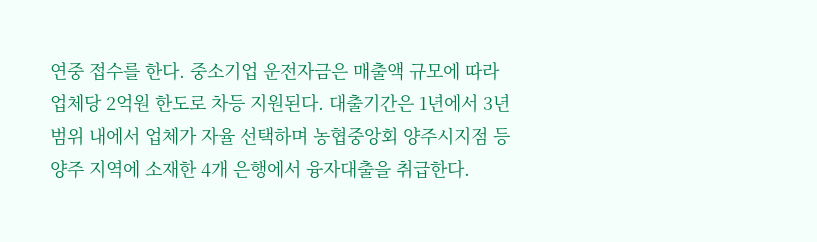연중 접수를 한다. 중소기업 운전자금은 매출액 규모에 따라 업체당 2억원 한도로 차등 지원된다. 대출기간은 1년에서 3년 범위 내에서 업체가 자율 선택하며 농협중앙회 양주시지점 등 양주 지역에 소재한 4개 은행에서 융자대출을 취급한다.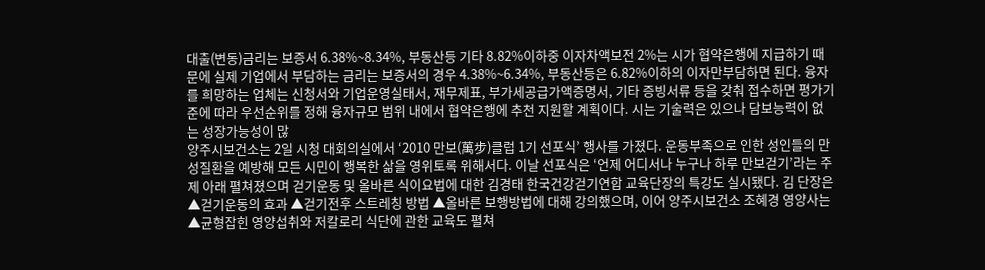대출(변동)금리는 보증서 6.38%~8.34%, 부동산등 기타 8.82%이하중 이자차액보전 2%는 시가 협약은행에 지급하기 때문에 실제 기업에서 부담하는 금리는 보증서의 경우 4.38%~6.34%, 부동산등은 6.82%이하의 이자만부담하면 된다. 융자를 희망하는 업체는 신청서와 기업운영실태서, 재무제표, 부가세공급가액증명서, 기타 증빙서류 등을 갖춰 접수하면 평가기준에 따라 우선순위를 정해 융자규모 범위 내에서 협약은행에 추천 지원할 계획이다. 시는 기술력은 있으나 담보능력이 없는 성장가능성이 많
양주시보건소는 2일 시청 대회의실에서 ‘2010 만보(萬步)클럽 1기 선포식’ 행사를 가졌다. 운동부족으로 인한 성인들의 만성질환을 예방해 모든 시민이 행복한 삶을 영위토록 위해서다. 이날 선포식은 ‘언제 어디서나 누구나 하루 만보걷기’라는 주제 아래 펼쳐졌으며 걷기운동 및 올바른 식이요법에 대한 김경태 한국건강걷기연합 교육단장의 특강도 실시됐다. 김 단장은 ▲걷기운동의 효과 ▲걷기전후 스트레칭 방법 ▲올바른 보행방법에 대해 강의했으며, 이어 양주시보건소 조혜경 영양사는 ▲균형잡힌 영양섭취와 저칼로리 식단에 관한 교육도 펼쳐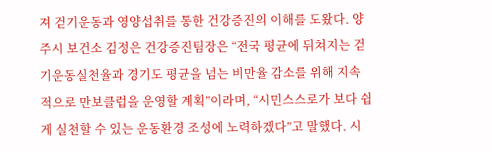져 걷기운동과 영양섭취를 통한 건강증진의 이해를 도왔다. 양주시 보건소 김정은 건강증진팀장은 “전국 평균에 뒤쳐지는 걷기운동실천율과 경기도 평균을 넘는 비만율 감소를 위해 지속적으로 만보클럽을 운영할 계획”이라며, “시민스스로가 보다 쉽게 실천할 수 있는 운동환경 조성에 노력하겠다”고 말했다. 시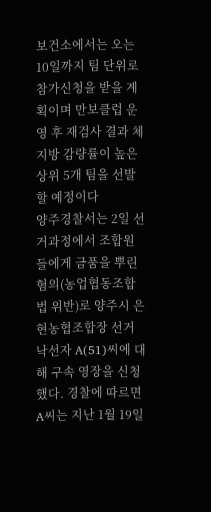보건소에서는 오는 10일까지 팀 단위로 참가신청을 받을 계획이며 만보클럽 운영 후 재검사 결과 체지방 감량률이 높은 상위 5개 팀을 선발할 예정이다
양주경찰서는 2일 선거과정에서 조합원들에게 금품을 뿌린 혐의(농업협동조합법 위반)로 양주시 은현농협조합장 선거 낙선자 A(51)씨에 대해 구속 영장을 신청했다. 경찰에 따르면 A씨는 지난 1월 19일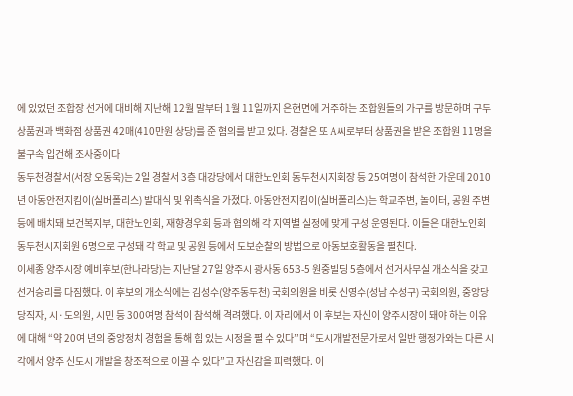에 있었던 조합장 선거에 대비해 지난해 12월 말부터 1월 11일까지 은현면에 거주하는 조합원들의 가구를 방문하며 구두 상품권과 백화점 상품권 42매(410만원 상당)를 준 혐의를 받고 있다. 경찰은 또 A씨로부터 상품권을 받은 조합원 11명을 불구속 입건해 조사중이다
동두천경찰서(서장 오동욱)는 2일 경찰서 3층 대강당에서 대한노인회 동두천시지회장 등 25여명이 참석한 가운데 2010년 아동안전지킴이(실버폴리스) 발대식 및 위촉식을 가졌다. 아동안전지킴이(실버폴리스)는 학교주변, 놀이터, 공원 주변 등에 배치돼 보건복지부, 대한노인회, 재향경우회 등과 협의해 각 지역별 실정에 맞게 구성 운영된다. 이들은 대한노인회 동두천시지회원 6명으로 구성돼 각 학교 및 공원 등에서 도보순찰의 방법으로 아동보호활동을 펼친다.
이세종 양주시장 예비후보(한나라당)는 지난달 27일 양주시 광사동 653-5 원중빌딩 5층에서 선거사무실 개소식을 갖고 선거승리를 다짐했다. 이 후보의 개소식에는 김성수(양주동두천) 국회의원을 비롯 신영수(성남 수성구) 국회의원, 중앙당 당직자, 시·도의원, 시민 등 300여명 참석이 참석해 격려했다. 이 자리에서 이 후보는 자신이 양주시장이 돼야 하는 이유에 대해 “약 20여 년의 중앙정치 경험을 통해 힘 있는 시정을 펼 수 있다”며 “도시개발전문가로서 일반 행정가와는 다른 시각에서 양주 신도시 개발을 창조적으로 이끌 수 있다”고 자신감을 피력했다. 이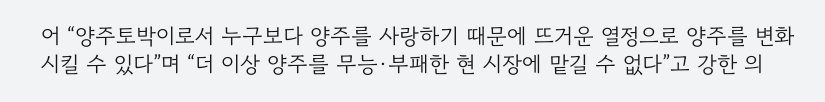어 “양주토박이로서 누구보다 양주를 사랑하기 때문에 뜨거운 열정으로 양주를 변화시킬 수 있다”며 “더 이상 양주를 무능·부패한 현 시장에 맡길 수 없다”고 강한 의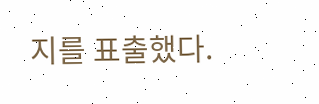지를 표출했다.